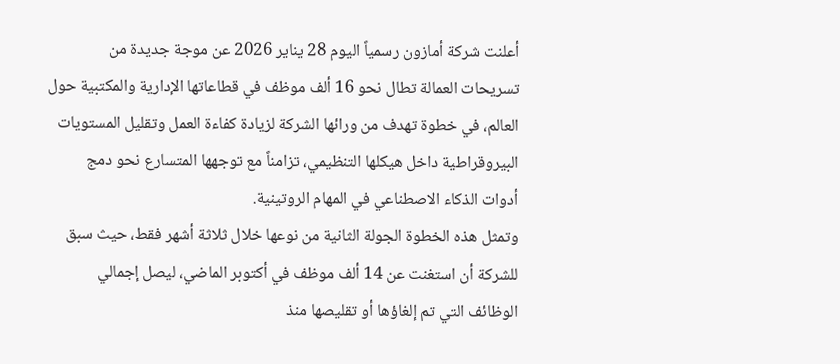أعلنت شركة أمازون رسمياً اليوم 28 يناير 2026 عن موجة جديدة من تسريحات العمالة تطال نحو 16 ألف موظف في قطاعاتها الإدارية والمكتبية حول العالم، في خطوة تهدف من ورائها الشركة لزيادة كفاءة العمل وتقليل المستويات البيروقراطية داخل هيكلها التنظيمي، تزامناً مع توجهها المتسارع نحو دمج أدوات الذكاء الاصطناعي في المهام الروتينية.
وتمثل هذه الخطوة الجولة الثانية من نوعها خلال ثلاثة أشهر فقط، حيث سبق للشركة أن استغنت عن 14 ألف موظف في أكتوبر الماضي، ليصل إجمالي الوظائف التي تم إلغاؤها أو تقليصها منذ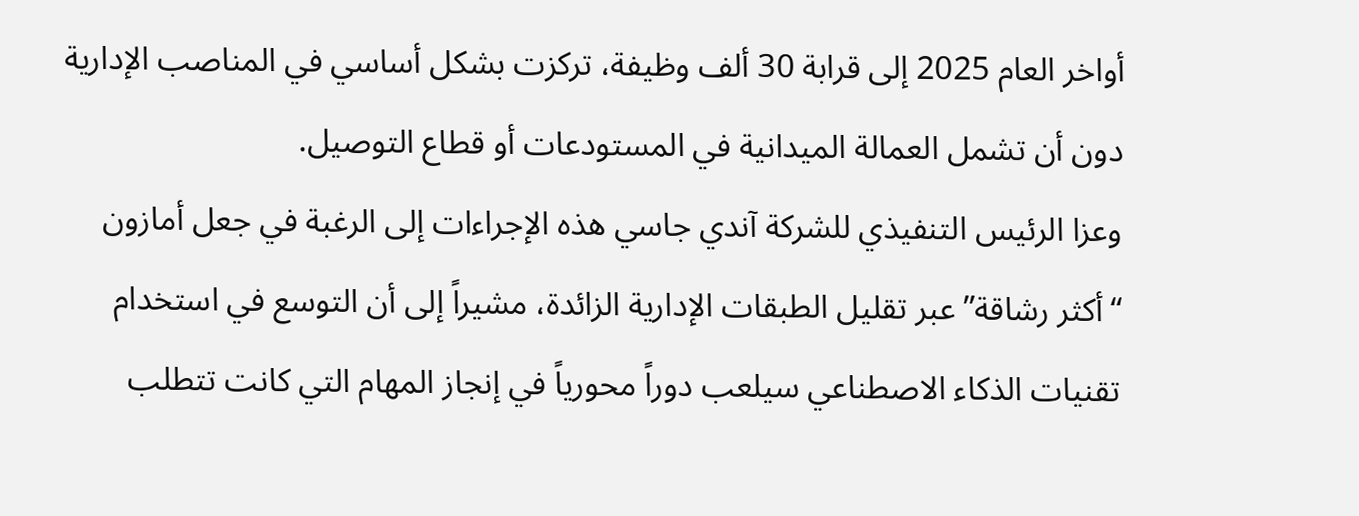أواخر العام 2025 إلى قرابة 30 ألف وظيفة، تركزت بشكل أساسي في المناصب الإدارية دون أن تشمل العمالة الميدانية في المستودعات أو قطاع التوصيل.
وعزا الرئيس التنفيذي للشركة آندي جاسي هذه الإجراءات إلى الرغبة في جعل أمازون “أكثر رشاقة” عبر تقليل الطبقات الإدارية الزائدة، مشيراً إلى أن التوسع في استخدام تقنيات الذكاء الاصطناعي سيلعب دوراً محورياً في إنجاز المهام التي كانت تتطلب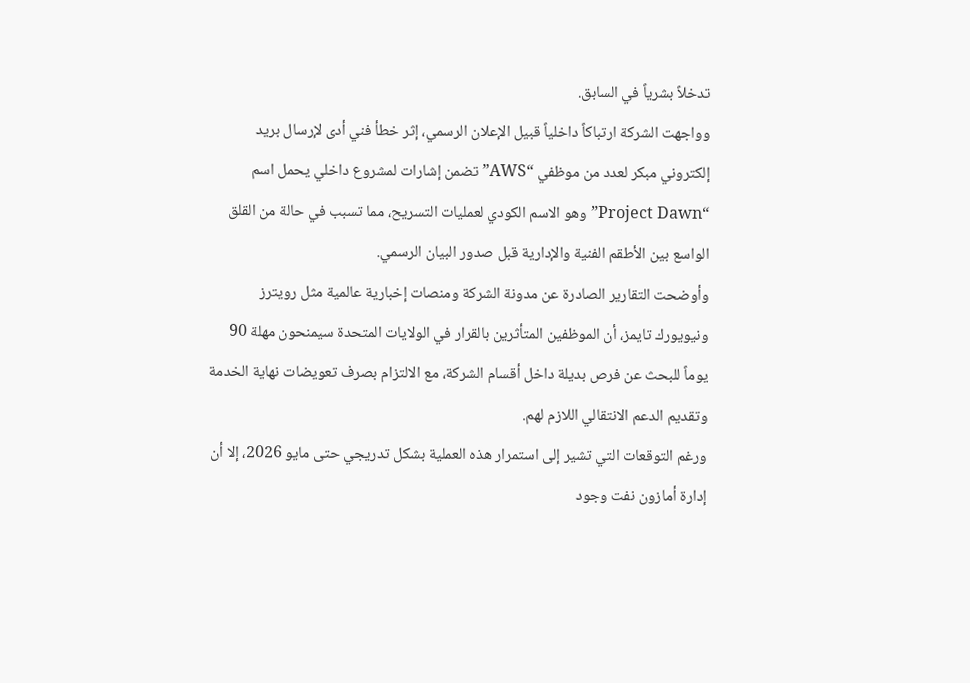تدخلاً بشرياً في السابق.
وواجهت الشركة ارتباكاً داخلياً قبيل الإعلان الرسمي، إثر خطأ فني أدى لإرسال بريد إلكتروني مبكر لعدد من موظفي “AWS” تضمن إشارات لمشروع داخلي يحمل اسم “Project Dawn” وهو الاسم الكودي لعمليات التسريح، مما تسبب في حالة من القلق الواسع بين الأطقم الفنية والإدارية قبل صدور البيان الرسمي.
وأوضحت التقارير الصادرة عن مدونة الشركة ومنصات إخبارية عالمية مثل رويترز ونيويورك تايمز، أن الموظفين المتأثرين بالقرار في الولايات المتحدة سيمنحون مهلة 90 يوماً للبحث عن فرص بديلة داخل أقسام الشركة، مع الالتزام بصرف تعويضات نهاية الخدمة وتقديم الدعم الانتقالي اللازم لهم.
ورغم التوقعات التي تشير إلى استمرار هذه العملية بشكل تدريجي حتى مايو 2026، إلا أن إدارة أمازون نفت وجود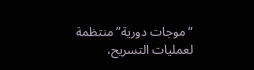“موجات دورية” منتظمة لعمليات التسريح،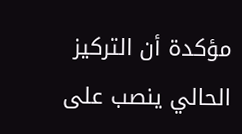مؤكدة أن التركيز الحالي ينصب على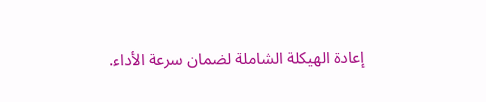إعادة الهيكلة الشاملة لضمان سرعة الأداء.